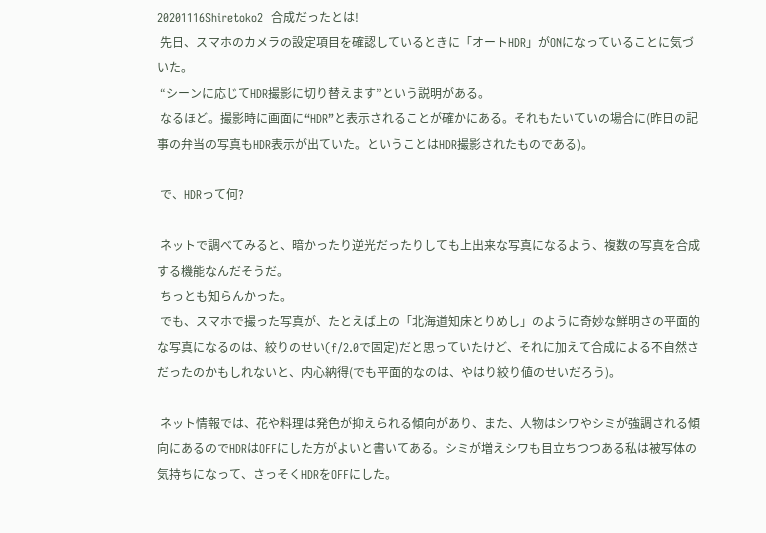20201116Shiretoko2  合成だったとは!
 先日、スマホのカメラの設定項目を確認しているときに「オートHDR」がONになっていることに気づいた。
 “シーンに応じてHDR撮影に切り替えます”という説明がある。
 なるほど。撮影時に画面に“HDR”と表示されることが確かにある。それもたいていの場合に(昨日の記事の弁当の写真もHDR表示が出ていた。ということはHDR撮影されたものである)。

 で、HDRって何?

 ネットで調べてみると、暗かったり逆光だったりしても上出来な写真になるよう、複数の写真を合成する機能なんだそうだ。
 ちっとも知らんかった。
 でも、スマホで撮った写真が、たとえば上の「北海道知床とりめし」のように奇妙な鮮明さの平面的な写真になるのは、絞りのせい(f/2.0で固定)だと思っていたけど、それに加えて合成による不自然さだったのかもしれないと、内心納得(でも平面的なのは、やはり絞り値のせいだろう)。

 ネット情報では、花や料理は発色が抑えられる傾向があり、また、人物はシワやシミが強調される傾向にあるのでHDRはOFFにした方がよいと書いてある。シミが増えシワも目立ちつつある私は被写体の気持ちになって、さっそくHDRをOFFにした。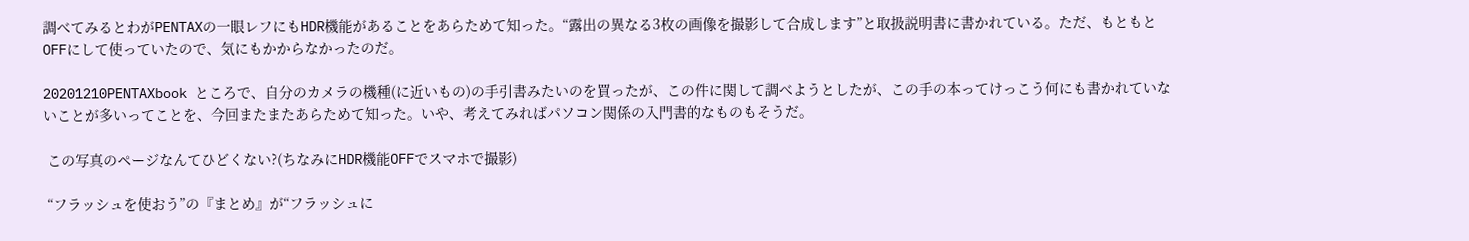調べてみるとわがPENTAXの一眼レフにもHDR機能があることをあらためて知った。“露出の異なる3枚の画像を撮影して合成します”と取扱説明書に書かれている。ただ、もともとOFFにして使っていたので、気にもかからなかったのだ。

20201210PENTAXbook ところで、自分のカメラの機種(に近いもの)の手引書みたいのを買ったが、この件に関して調べようとしたが、この手の本ってけっこう何にも書かれていないことが多いってことを、今回またまたあらためて知った。いや、考えてみればパソコン関係の入門書的なものもそうだ。

 この写真のページなんてひどくない?(ちなみにHDR機能OFFでスマホで撮影)

 “フラッシュを使おう”の『まとめ』が“フラッシュに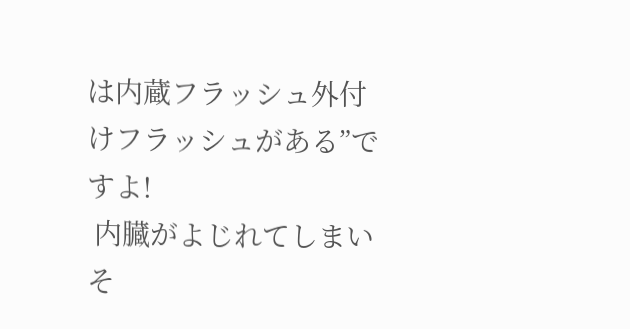は内蔵フラッシュ外付けフラッシュがある”ですよ!
 内臓がよじれてしまいそ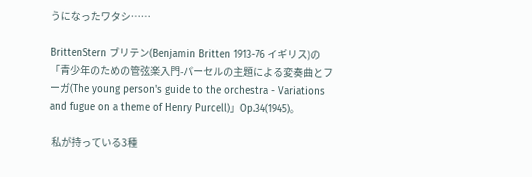うになったワタシ……

BrittenStern ブリテン(Benjamin Britten 1913-76 イギリス)の「青少年のための管弦楽入門-パーセルの主題による変奏曲とフーガ(The young person's guide to the orchestra - Variations and fugue on a theme of Henry Purcell)」Op.34(1945)。

 私が持っている3種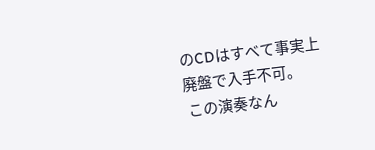のCDはすべて事実上廃盤で入手不可。
 この演奏なん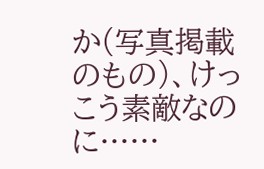か(写真掲載のもの)、けっこう素敵なのに……